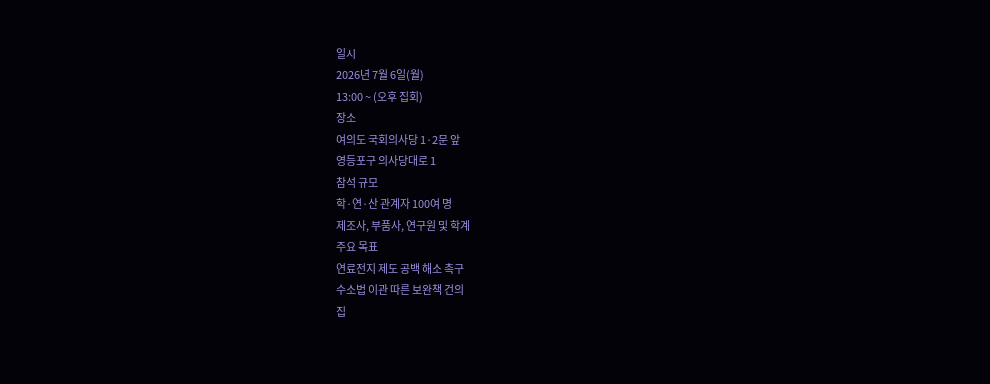일시
2026년 7월 6일(월)
13:00 ~ (오후 집회)
장소
여의도 국회의사당 1·2문 앞
영등포구 의사당대로 1
참석 규모
학·연·산 관계자 100여 명
제조사, 부품사, 연구원 및 학계
주요 목표
연료전지 제도 공백 해소 촉구
수소법 이관 따른 보완책 건의
집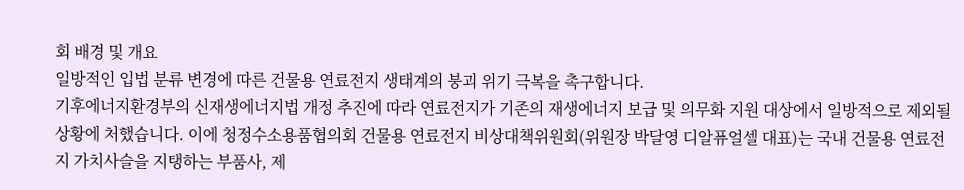회 배경 및 개요
일방적인 입법 분류 변경에 따른 건물용 연료전지 생태계의 붕괴 위기 극복을 촉구합니다.
기후에너지환경부의 신재생에너지법 개정 추진에 따라 연료전지가 기존의 재생에너지 보급 및 의무화 지원 대상에서 일방적으로 제외될 상황에 처했습니다. 이에 청정수소용품협의회 건물용 연료전지 비상대책위원회(위원장 박달영 디알퓨얼셀 대표)는 국내 건물용 연료전지 가치사슬을 지탱하는 부품사, 제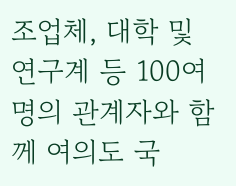조업체, 대학 및 연구계 등 100여 명의 관계자와 함께 여의도 국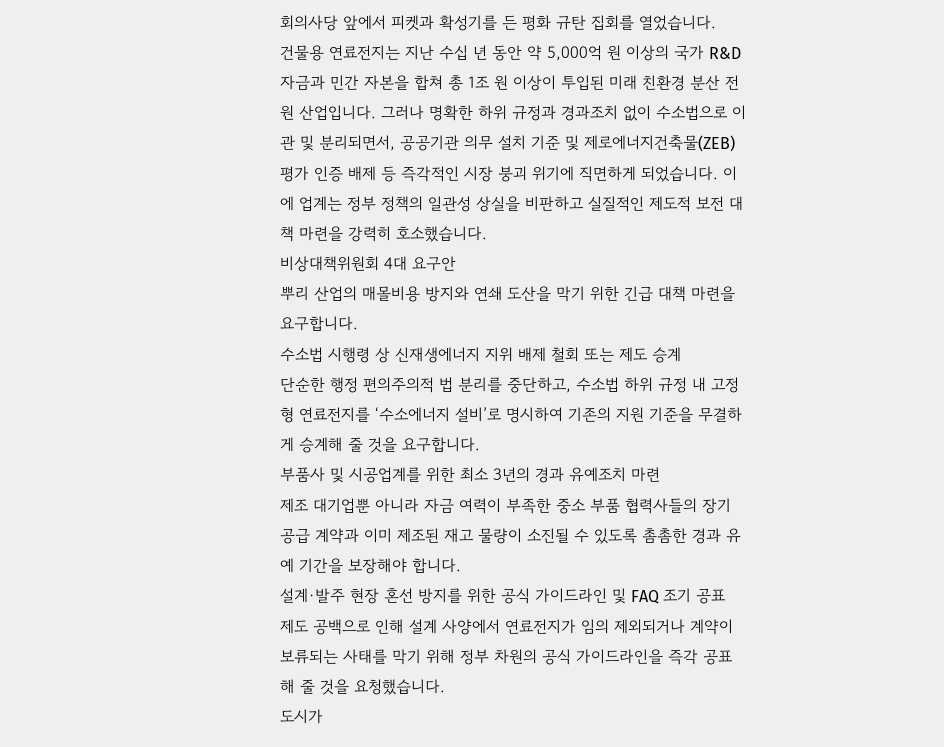회의사당 앞에서 피켓과 확성기를 든 평화 규탄 집회를 열었습니다.
건물용 연료전지는 지난 수십 년 동안 약 5,000억 원 이상의 국가 R&D 자금과 민간 자본을 합쳐 총 1조 원 이상이 투입된 미래 친환경 분산 전원 산업입니다. 그러나 명확한 하위 규정과 경과조치 없이 수소법으로 이관 및 분리되면서, 공공기관 의무 설치 기준 및 제로에너지건축물(ZEB) 평가 인증 배제 등 즉각적인 시장 붕괴 위기에 직면하게 되었습니다. 이에 업계는 정부 정책의 일관성 상실을 비판하고 실질적인 제도적 보전 대책 마련을 강력히 호소했습니다.
비상대책위원회 4대 요구안
뿌리 산업의 매몰비용 방지와 연쇄 도산을 막기 위한 긴급 대책 마련을 요구합니다.
수소법 시행령 상 신재생에너지 지위 배제 철회 또는 제도 승계
단순한 행정 편의주의적 법 분리를 중단하고, 수소법 하위 규정 내 고정형 연료전지를 ‘수소에너지 설비’로 명시하여 기존의 지원 기준을 무결하게 승계해 줄 것을 요구합니다.
부품사 및 시공업계를 위한 최소 3년의 경과 유예조치 마련
제조 대기업뿐 아니라 자금 여력이 부족한 중소 부품 협력사들의 장기 공급 계약과 이미 제조된 재고 물량이 소진될 수 있도록 촘촘한 경과 유예 기간을 보장해야 합니다.
설계·발주 현장 혼선 방지를 위한 공식 가이드라인 및 FAQ 조기 공표
제도 공백으로 인해 설계 사양에서 연료전지가 임의 제외되거나 계약이 보류되는 사태를 막기 위해 정부 차원의 공식 가이드라인을 즉각 공표해 줄 것을 요청했습니다.
도시가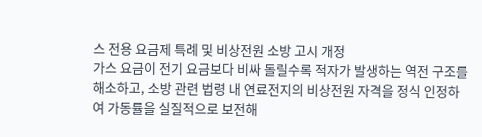스 전용 요금제 특례 및 비상전원 소방 고시 개정
가스 요금이 전기 요금보다 비싸 돌릴수록 적자가 발생하는 역전 구조를 해소하고, 소방 관련 법령 내 연료전지의 비상전원 자격을 정식 인정하여 가동률을 실질적으로 보전해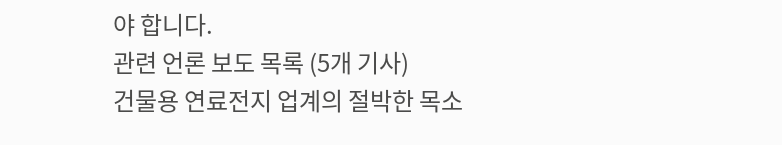야 합니다.
관련 언론 보도 목록 (5개 기사)
건물용 연료전지 업계의 절박한 목소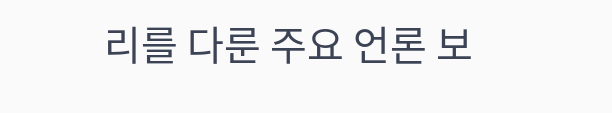리를 다룬 주요 언론 보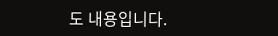도 내용입니다.